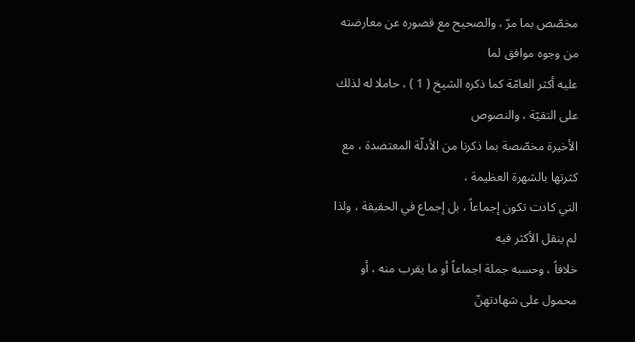مخصّص بما مرّ ، والصحيح مع قصوره عن معارضته من وجوه موافق لما
عليه أكثر العامّة كما ذكره الشيخ ( 1 ) ، حاملا له لذلك على التقيّة ، والنصوص
الأخيرة مخصّصة بما ذكرنا من الأدلّة المعتضدة ، مع كثرتها بالشهرة العظيمة ،
التي كادت تكون إجماعاً ، بل إجماع في الحقيقة ، ولذا لم ينقل الأكثر فيه
خلافاً ، وحسبه جملة اجماعاً أو ما يقرب منه ، أو محمول على شهادتهنّ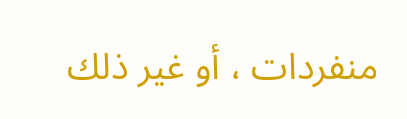منفردات ، أو غير ذلك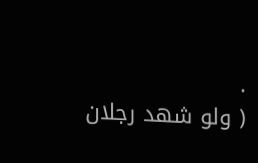.
( ولو شهد رجلان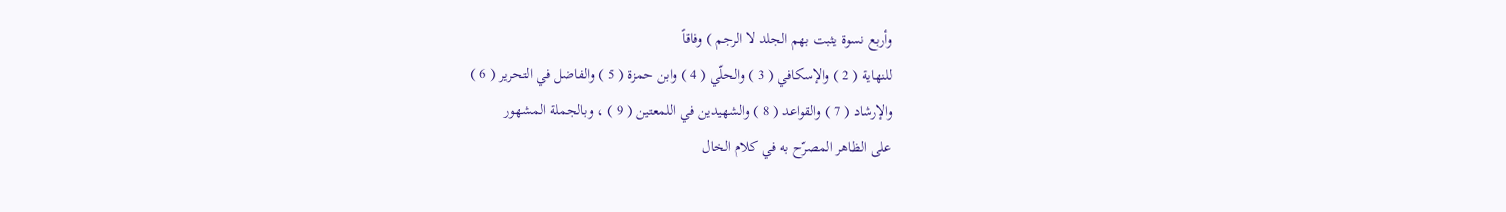وأربع نسوة يثبت بهم الجلد لا الرجم ) وفاقاً
للنهاية ( 2 ) والإسكافي ( 3 ) والحلّي ( 4 ) وابن حمزة ( 5 ) والفاضل في التحرير ( 6 )
والإرشاد ( 7 ) والقواعد ( 8 ) والشهيدين في اللمعتين ( 9 ) ، وبالجملة المشهور
على الظاهر المصرّح به في كلام الخال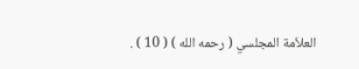العلاّمة المجلسي ( رحمه الله ) ( 10 ) .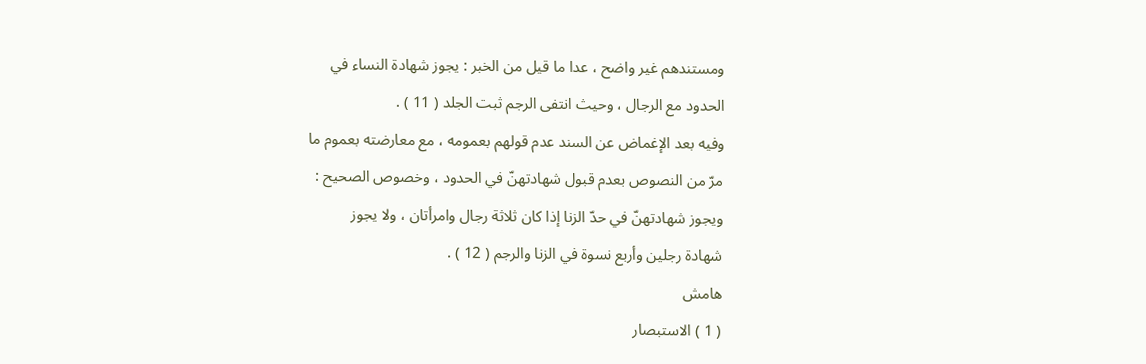ومستندهم غير واضح ، عدا ما قيل من الخبر : يجوز شهادة النساء في
الحدود مع الرجال ، وحيث انتفى الرجم ثبت الجلد ( 11 ) .
وفيه بعد الإغماض عن السند عدم قولهم بعمومه ، مع معارضته بعموم ما
مرّ من النصوص بعدم قبول شهادتهنّ في الحدود ، وخصوص الصحيح :
ويجوز شهادتهنّ في حدّ الزنا إذا كان ثلاثة رجال وامرأتان ، ولا يجوز
شهادة رجلين وأربع نسوة في الزنا والرجم ( 12 ) .
هامش
( 1 ) الاستبصار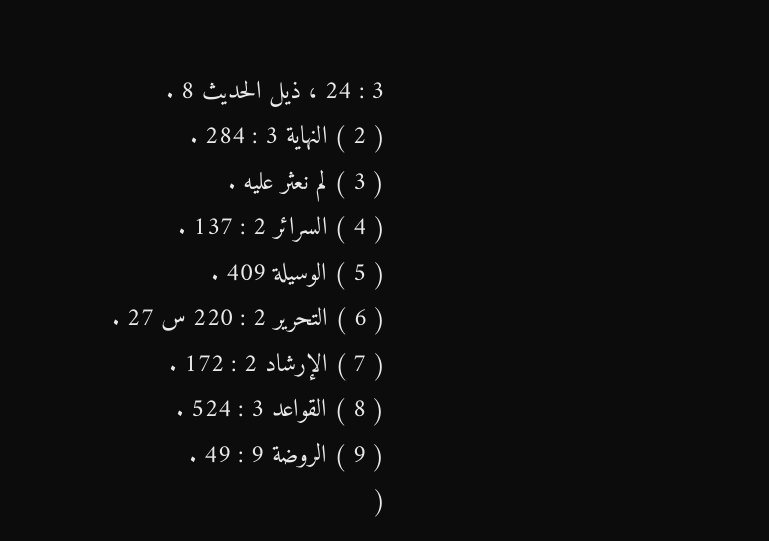3 : 24 ، ذيل الحديث 8 .
( 2 ) النهاية 3 : 284 .
( 3 ) لم نعثر عليه .
( 4 ) السرائر 2 : 137 .
( 5 ) الوسيلة 409 .
( 6 ) التحرير 2 : 220 س 27 .
( 7 ) الإرشاد 2 : 172 .
( 8 ) القواعد 3 : 524 .
( 9 ) الروضة 9 : 49 .
(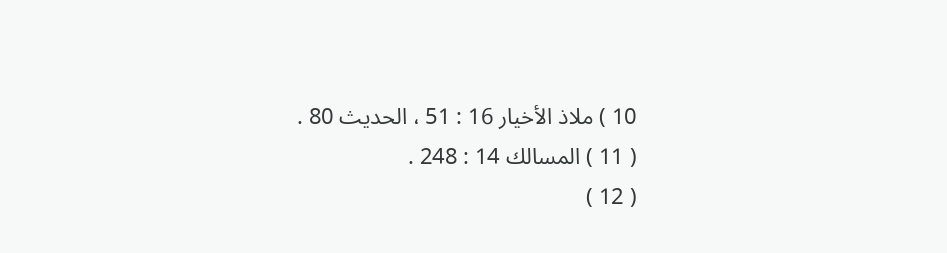10 ) ملاذ الأخيار 16 : 51 ، الحديث 80 .
( 11 ) المسالك 14 : 248 .
( 12 )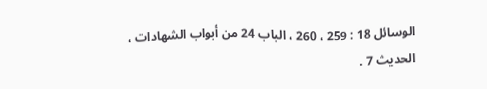الوسائل 18 : 259 ، 260 ، الباب 24 من أبواب الشهادات ، الحديث 7 .